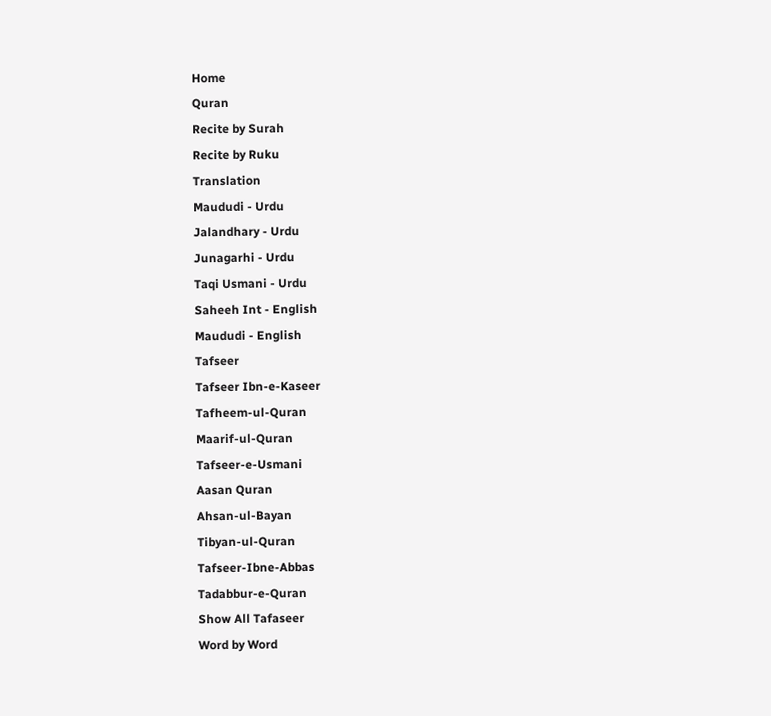Home
Quran
Recite by Surah
Recite by Ruku
Translation
Maududi - Urdu
Jalandhary - Urdu
Junagarhi - Urdu
Taqi Usmani - Urdu
Saheeh Int - English
Maududi - English
Tafseer
Tafseer Ibn-e-Kaseer
Tafheem-ul-Quran
Maarif-ul-Quran
Tafseer-e-Usmani
Aasan Quran
Ahsan-ul-Bayan
Tibyan-ul-Quran
Tafseer-Ibne-Abbas
Tadabbur-e-Quran
Show All Tafaseer
Word by Word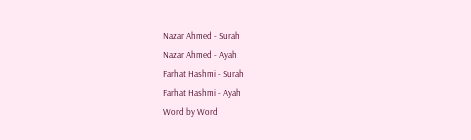Nazar Ahmed - Surah
Nazar Ahmed - Ayah
Farhat Hashmi - Surah
Farhat Hashmi - Ayah
Word by Word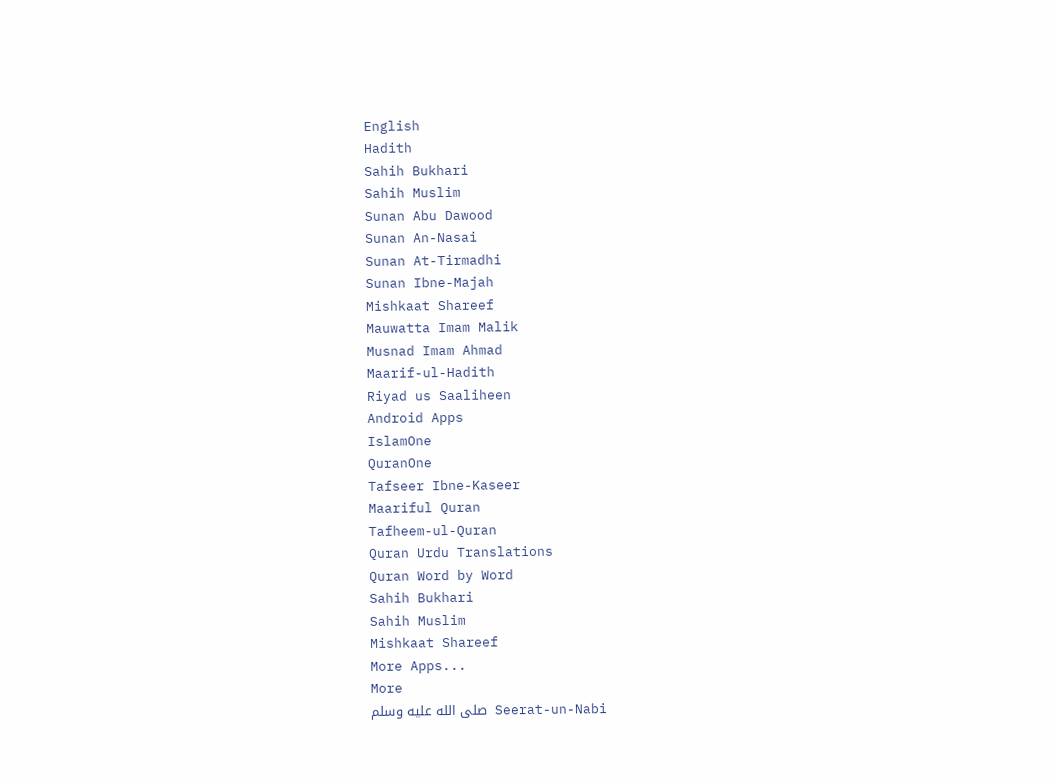English
Hadith
Sahih Bukhari
Sahih Muslim
Sunan Abu Dawood
Sunan An-Nasai
Sunan At-Tirmadhi
Sunan Ibne-Majah
Mishkaat Shareef
Mauwatta Imam Malik
Musnad Imam Ahmad
Maarif-ul-Hadith
Riyad us Saaliheen
Android Apps
IslamOne
QuranOne
Tafseer Ibne-Kaseer
Maariful Quran
Tafheem-ul-Quran
Quran Urdu Translations
Quran Word by Word
Sahih Bukhari
Sahih Muslim
Mishkaat Shareef
More Apps...
More
Seerat-un-Nabi صلى الله عليه وسلم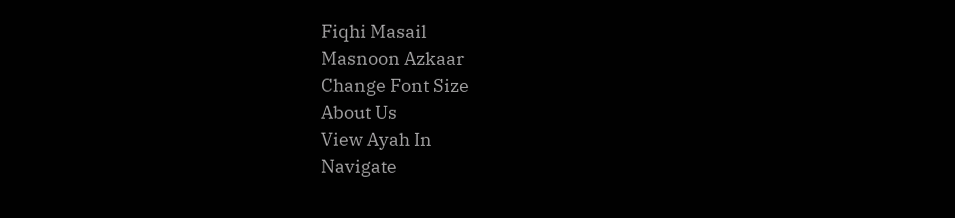Fiqhi Masail
Masnoon Azkaar
Change Font Size
About Us
View Ayah In
Navigate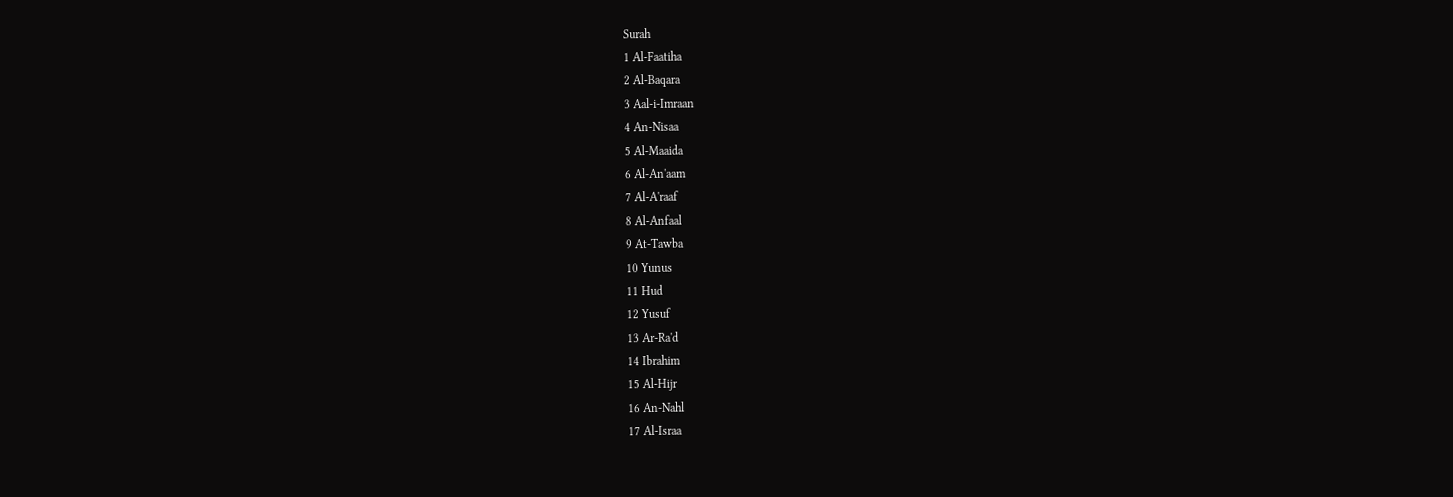Surah
1 Al-Faatiha
2 Al-Baqara
3 Aal-i-Imraan
4 An-Nisaa
5 Al-Maaida
6 Al-An'aam
7 Al-A'raaf
8 Al-Anfaal
9 At-Tawba
10 Yunus
11 Hud
12 Yusuf
13 Ar-Ra'd
14 Ibrahim
15 Al-Hijr
16 An-Nahl
17 Al-Israa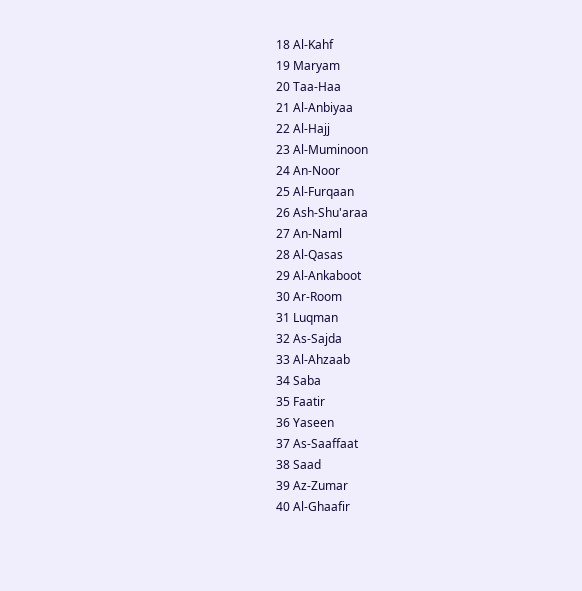18 Al-Kahf
19 Maryam
20 Taa-Haa
21 Al-Anbiyaa
22 Al-Hajj
23 Al-Muminoon
24 An-Noor
25 Al-Furqaan
26 Ash-Shu'araa
27 An-Naml
28 Al-Qasas
29 Al-Ankaboot
30 Ar-Room
31 Luqman
32 As-Sajda
33 Al-Ahzaab
34 Saba
35 Faatir
36 Yaseen
37 As-Saaffaat
38 Saad
39 Az-Zumar
40 Al-Ghaafir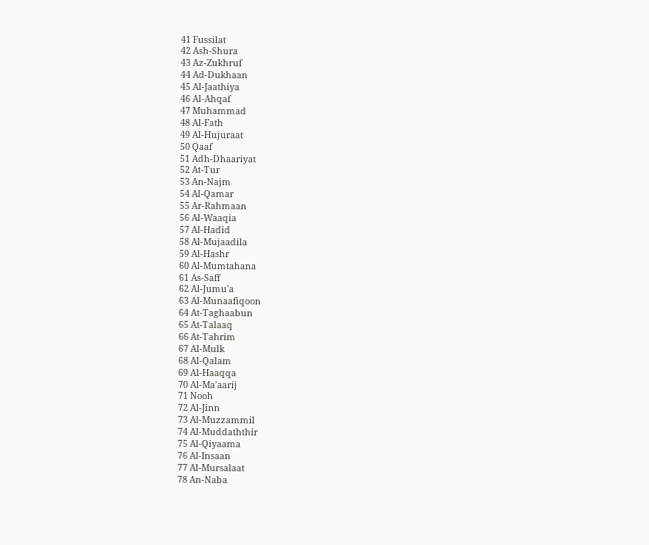41 Fussilat
42 Ash-Shura
43 Az-Zukhruf
44 Ad-Dukhaan
45 Al-Jaathiya
46 Al-Ahqaf
47 Muhammad
48 Al-Fath
49 Al-Hujuraat
50 Qaaf
51 Adh-Dhaariyat
52 At-Tur
53 An-Najm
54 Al-Qamar
55 Ar-Rahmaan
56 Al-Waaqia
57 Al-Hadid
58 Al-Mujaadila
59 Al-Hashr
60 Al-Mumtahana
61 As-Saff
62 Al-Jumu'a
63 Al-Munaafiqoon
64 At-Taghaabun
65 At-Talaaq
66 At-Tahrim
67 Al-Mulk
68 Al-Qalam
69 Al-Haaqqa
70 Al-Ma'aarij
71 Nooh
72 Al-Jinn
73 Al-Muzzammil
74 Al-Muddaththir
75 Al-Qiyaama
76 Al-Insaan
77 Al-Mursalaat
78 An-Naba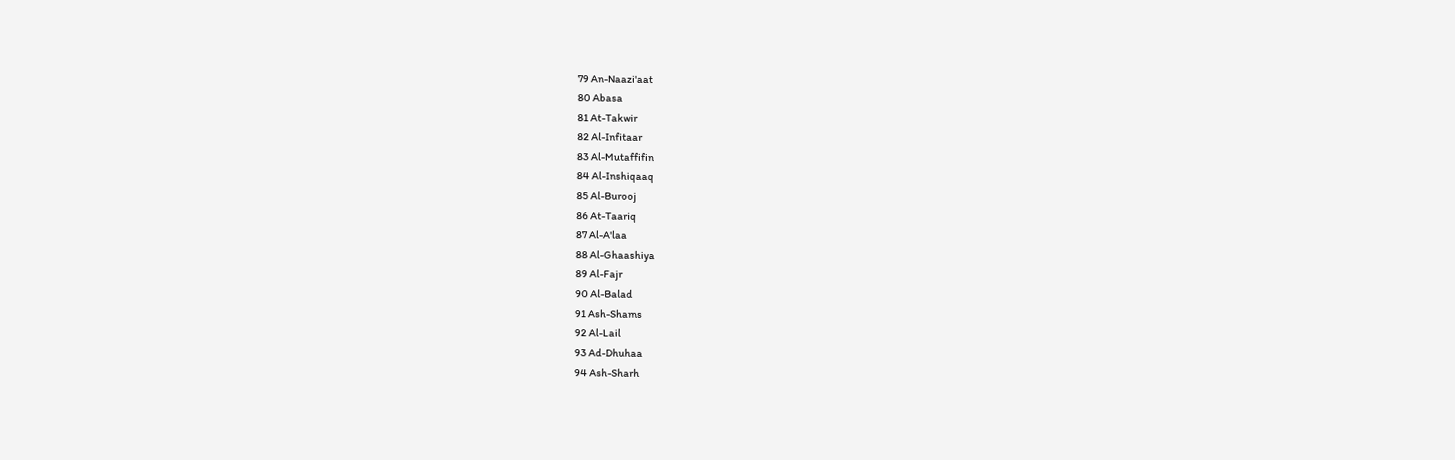79 An-Naazi'aat
80 Abasa
81 At-Takwir
82 Al-Infitaar
83 Al-Mutaffifin
84 Al-Inshiqaaq
85 Al-Burooj
86 At-Taariq
87 Al-A'laa
88 Al-Ghaashiya
89 Al-Fajr
90 Al-Balad
91 Ash-Shams
92 Al-Lail
93 Ad-Dhuhaa
94 Ash-Sharh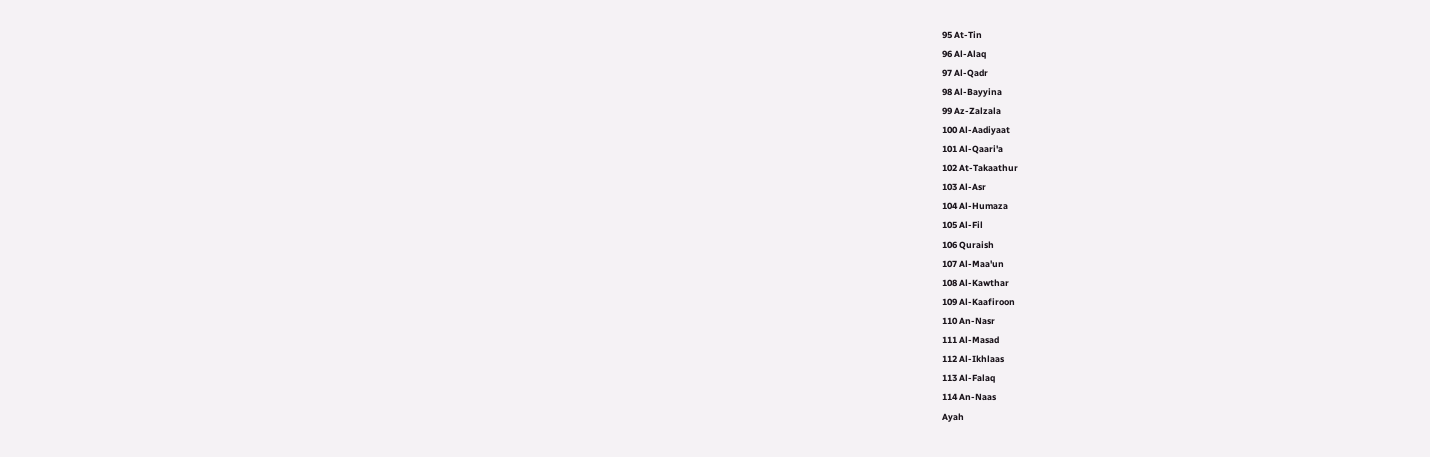95 At-Tin
96 Al-Alaq
97 Al-Qadr
98 Al-Bayyina
99 Az-Zalzala
100 Al-Aadiyaat
101 Al-Qaari'a
102 At-Takaathur
103 Al-Asr
104 Al-Humaza
105 Al-Fil
106 Quraish
107 Al-Maa'un
108 Al-Kawthar
109 Al-Kaafiroon
110 An-Nasr
111 Al-Masad
112 Al-Ikhlaas
113 Al-Falaq
114 An-Naas
Ayah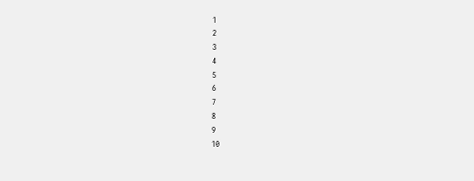1
2
3
4
5
6
7
8
9
10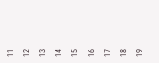11
12
13
14
15
16
17
18
19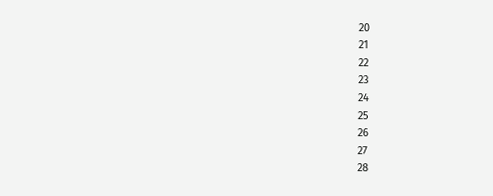20
21
22
23
24
25
26
27
28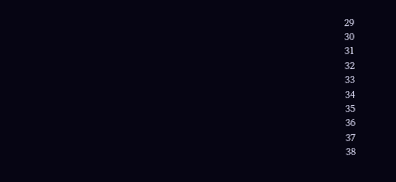29
30
31
32
33
34
35
36
37
38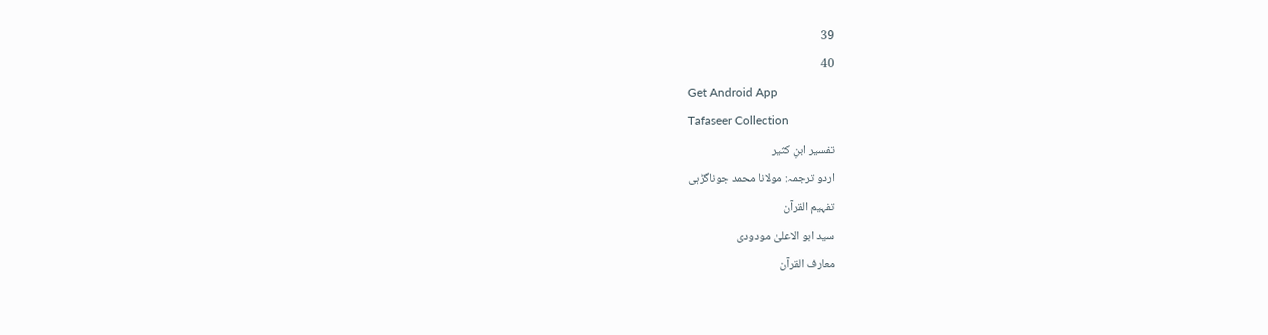39
40
Get Android App
Tafaseer Collection
تفسیر ابنِ کثیر
اردو ترجمہ: مولانا محمد جوناگڑہی
تفہیم القرآن
سید ابو الاعلیٰ مودودی
معارف القرآن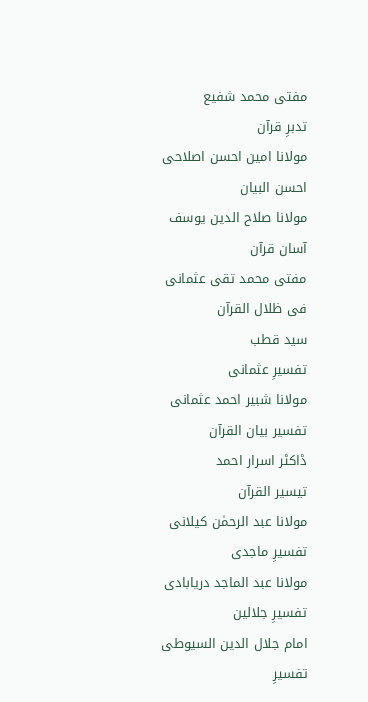مفتی محمد شفیع
تدبرِ قرآن
مولانا امین احسن اصلاحی
احسن البیان
مولانا صلاح الدین یوسف
آسان قرآن
مفتی محمد تقی عثمانی
فی ظلال القرآن
سید قطب
تفسیرِ عثمانی
مولانا شبیر احمد عثمانی
تفسیر بیان القرآن
ڈاکٹر اسرار احمد
تیسیر القرآن
مولانا عبد الرحمٰن کیلانی
تفسیرِ ماجدی
مولانا عبد الماجد دریابادی
تفسیرِ جلالین
امام جلال الدین السیوطی
تفسیرِ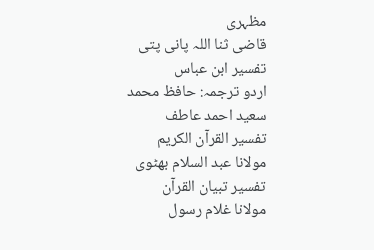مظہری
قاضی ثنا اللہ پانی پتی
تفسیر ابن عباس
اردو ترجمہ: حافظ محمد سعید احمد عاطف
تفسیر القرآن الکریم
مولانا عبد السلام بھٹوی
تفسیر تبیان القرآن
مولانا غلام رسول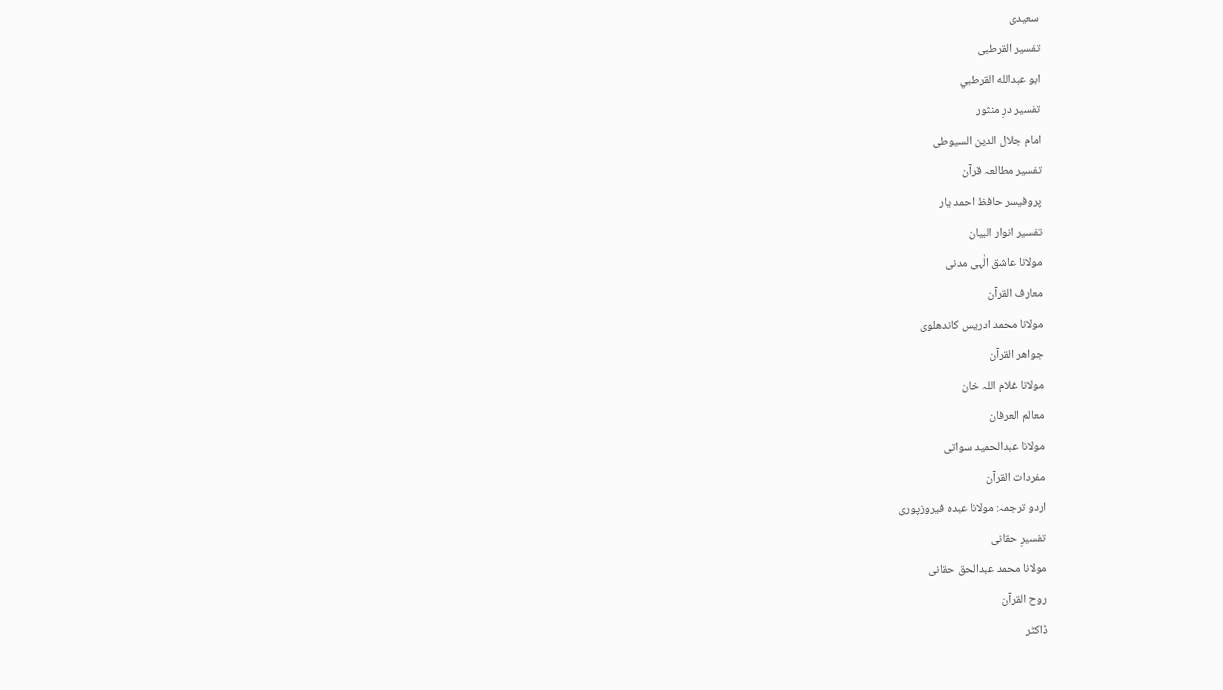سعیدی
تفسیر القرطبی
ابو عبدالله القرطبي
تفسیر درِ منثور
امام جلال الدین السیوطی
تفسیر مطالعہ قرآن
پروفیسر حافظ احمد یار
تفسیر انوار البیان
مولانا عاشق الٰہی مدنی
معارف القرآن
مولانا محمد ادریس کاندھلوی
جواھر القرآن
مولانا غلام اللہ خان
معالم العرفان
مولانا عبدالحمید سواتی
مفردات القرآن
اردو ترجمہ: مولانا عبدہ فیروزپوری
تفسیرِ حقانی
مولانا محمد عبدالحق حقانی
روح القرآن
ڈاکٹر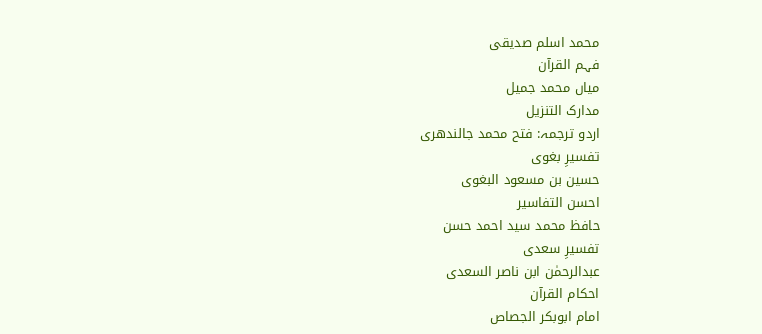محمد اسلم صدیقی
فہم القرآن
میاں محمد جمیل
مدارک التنزیل
اردو ترجمہ: فتح محمد جالندھری
تفسیرِ بغوی
حسین بن مسعود البغوی
احسن التفاسیر
حافظ محمد سید احمد حسن
تفسیرِ سعدی
عبدالرحمٰن ابن ناصر السعدی
احکام القرآن
امام ابوبکر الجصاص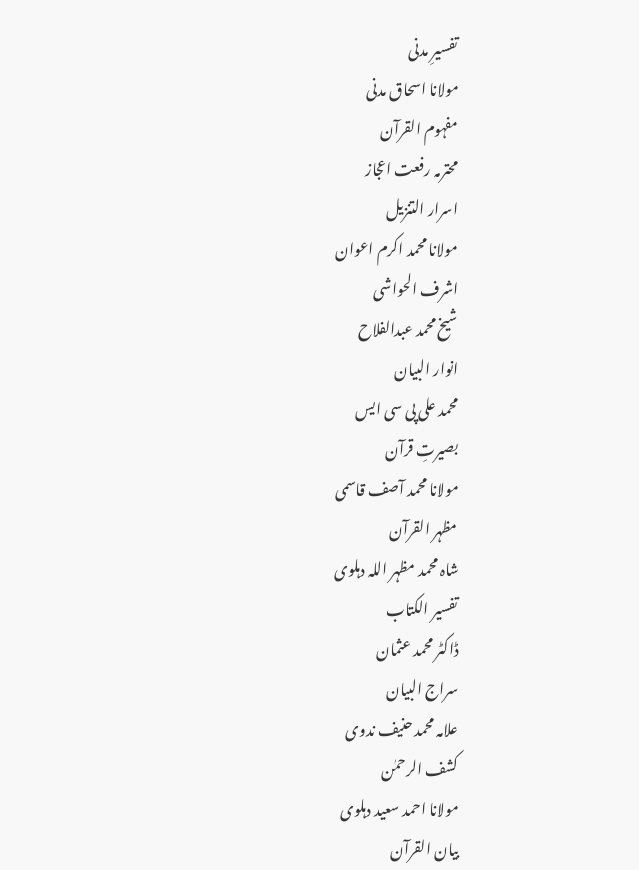تفسیرِ مدنی
مولانا اسحاق مدنی
مفہوم القرآن
محترمہ رفعت اعجاز
اسرار التنزیل
مولانا محمد اکرم اعوان
اشرف الحواشی
شیخ محمد عبدالفلاح
انوار البیان
محمد علی پی سی ایس
بصیرتِ قرآن
مولانا محمد آصف قاسمی
مظہر القرآن
شاہ محمد مظہر اللہ دہلوی
تفسیر الکتاب
ڈاکٹر محمد عثمان
سراج البیان
علامہ محمد حنیف ندوی
کشف الرحمٰن
مولانا احمد سعید دہلوی
بیان القرآن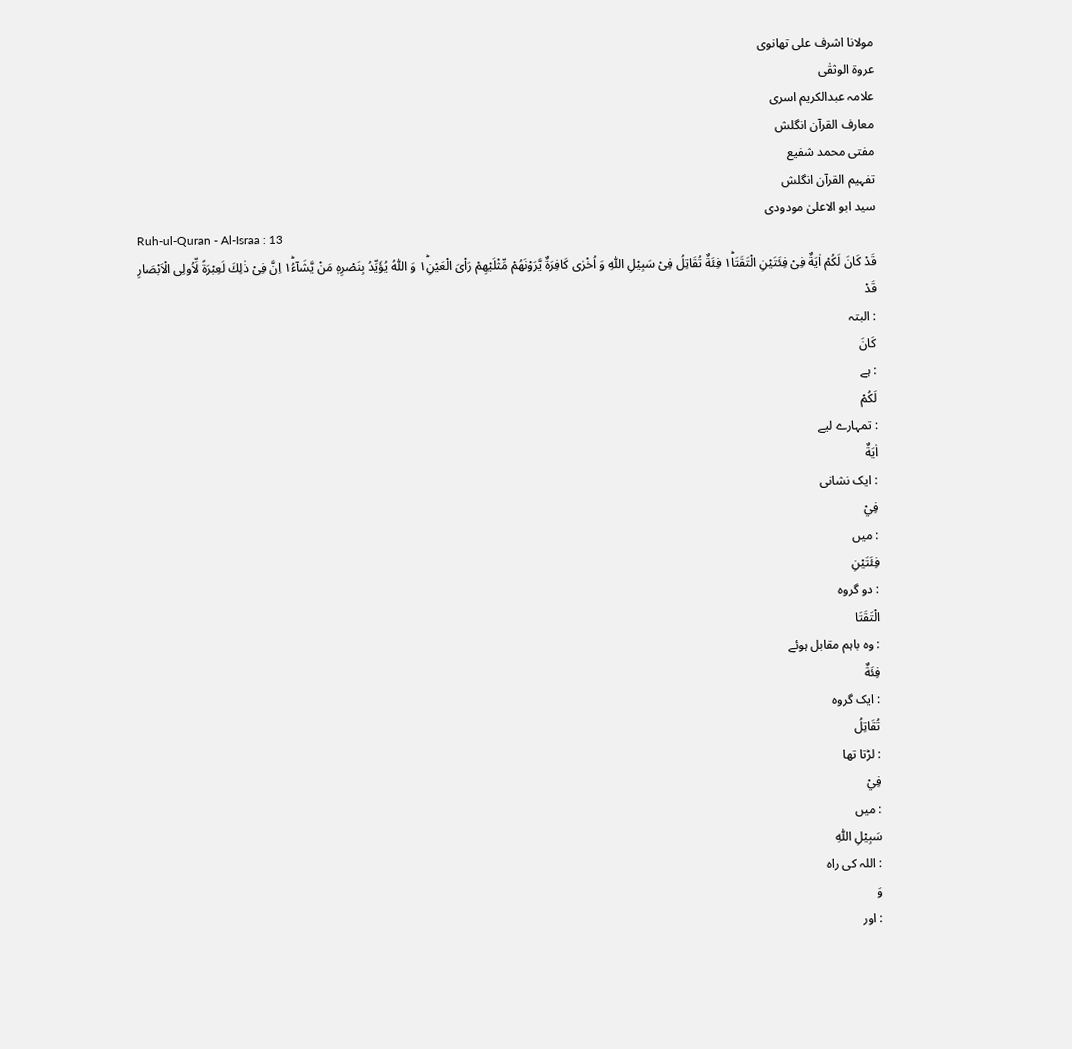مولانا اشرف علی تھانوی
عروۃ الوثقٰی
علامہ عبدالکریم اسری
معارف القرآن انگلش
مفتی محمد شفیع
تفہیم القرآن انگلش
سید ابو الاعلیٰ مودودی
Ruh-ul-Quran - Al-Israa : 13
قَدْ كَانَ لَكُمْ اٰیَةٌ فِیْ فِئَتَیْنِ الْتَقَتَا١ؕ فِئَةٌ تُقَاتِلُ فِیْ سَبِیْلِ اللّٰهِ وَ اُخْرٰى كَافِرَةٌ یَّرَوْنَهُمْ مِّثْلَیْهِمْ رَاْیَ الْعَیْنِ١ؕ وَ اللّٰهُ یُؤَیِّدُ بِنَصْرِهٖ مَنْ یَّشَآءُ١ؕ اِنَّ فِیْ ذٰلِكَ لَعِبْرَةً لِّاُولِی الْاَبْصَارِ
قَدْ
: البتہ
كَانَ
: ہے
لَكُمْ
: تمہارے لیے
اٰيَةٌ
: ایک نشانی
فِيْ
: میں
فِئَتَيْنِ
: دو گروہ
الْتَقَتَا
: وہ باہم مقابل ہوئے
فِئَةٌ
: ایک گروہ
تُقَاتِلُ
: لڑتا تھا
فِيْ
: میں
سَبِيْلِ اللّٰهِ
: اللہ کی راہ
وَ
: اور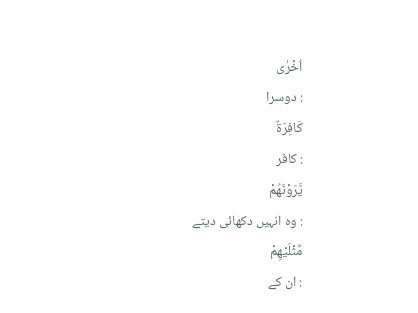اُخْرٰى
: دوسرا
كَافِرَةٌ
: کافر
يَّرَوْنَھُمْ
: وہ انہیں دکھائی دیتے
مِّثْلَيْهِمْ
: ان کے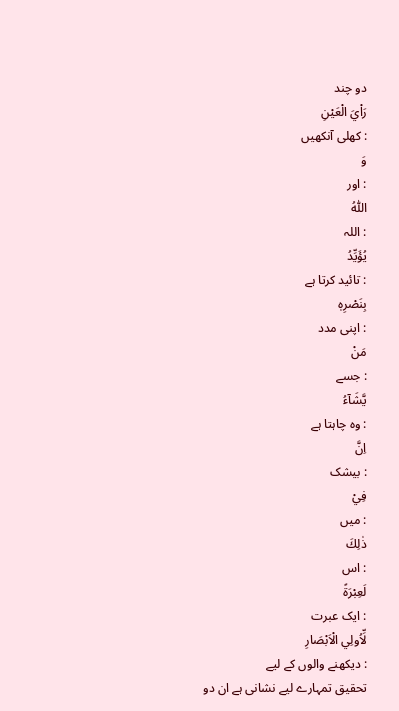دو چند
رَاْيَ الْعَيْنِ
: کھلی آنکھیں
وَ
: اور
اللّٰهُ
: اللہ
يُؤَيِّدُ
: تائید کرتا ہے
بِنَصْرِهٖ
: اپنی مدد
مَنْ
: جسے
يَّشَآءُ
: وہ چاہتا ہے
اِنَّ
: بیشک
فِيْ
: میں
ذٰلِكَ
: اس
لَعِبْرَةً
: ایک عبرت
لِّاُولِي الْاَبْصَارِ
: دیکھنے والوں کے لیے
تحقیق تمہارے لیے نشانی ہے ان دو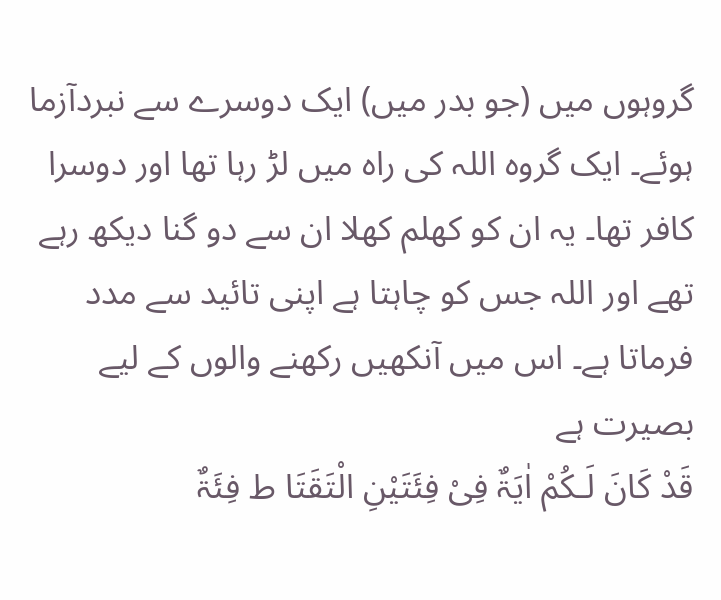گروہوں میں (جو بدر میں) ایک دوسرے سے نبردآزما ہوئے۔ ایک گروہ اللہ کی راہ میں لڑ رہا تھا اور دوسرا کافر تھا۔ یہ ان کو کھلم کھلا ان سے دو گنا دیکھ رہے تھے اور اللہ جس کو چاہتا ہے اپنی تائید سے مدد فرماتا ہے۔ اس میں آنکھیں رکھنے والوں کے لیے بصیرت ہے
قَدْ کَانَ لَـکُمْ اٰیَۃٌ فِیْ فِئَتَیْنِ الْتَقَتَا ط فِئَۃٌ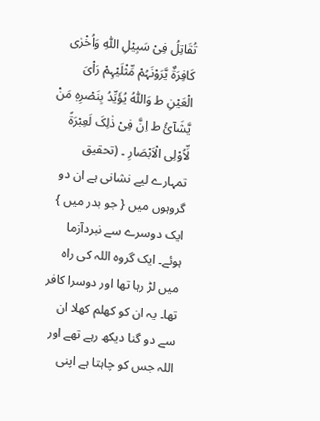تُقَاتِلُ فِیْ سَبِیْلِ اللّٰہِ وَاُخْرٰی کَافِرَۃٌ یَّرَوْنَہُمْ مِّثْلَیْہِمْ رَاْیَ الْعَیْنِ ط وَاللّٰہُ یُؤَیِّدُ بِنَصْرِہٖ مَنْ یَّشَآئُ ط اِنَّ فِیْ ذٰلِکَ لَعِبْرَۃً لِّاُوْلِی الْاَبْصَارِ ۔ (تحقیق تمہارے لیے نشانی ہے ان دو گروہوں میں { جو بدر میں } ایک دوسرے سے نبردآزما ہوئے۔ ایک گروہ اللہ کی راہ میں لڑ رہا تھا اور دوسرا کافر تھا۔ یہ ان کو کھلم کھلا ان سے دو گنا دیکھ رہے تھے اور اللہ جس کو چاہتا ہے اپنی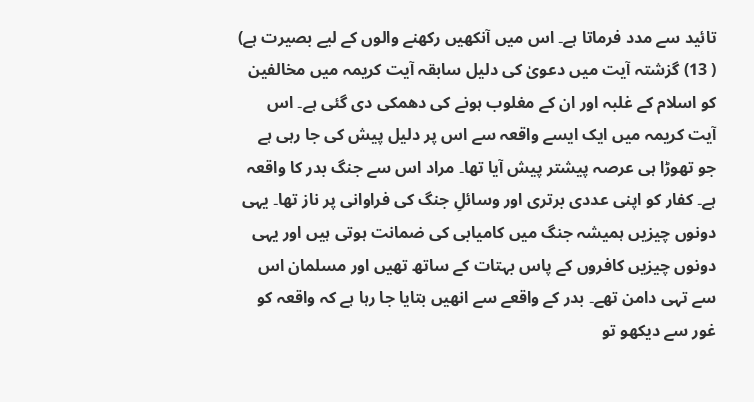تائید سے مدد فرماتا ہے۔ اس میں آنکھیں رکھنے والوں کے لیے بصیرت ہے) ( 13) گزشتہ آیت میں دعویٰ کی دلیل سابقہ آیت کریمہ میں مخالفین کو اسلام کے غلبہ اور ان کے مغلوب ہونے کی دھمکی دی گئی ہے۔ اس آیت کریمہ میں ایک ایسے واقعہ سے اس پر دلیل پیش کی جا رہی ہے جو تھوڑا ہی عرصہ پیشتر پیش آیا تھا۔ مراد اس سے جنگ بدر کا واقعہ ہے۔ کفار کو اپنی عددی برتری اور وسائلِ جنگ کی فراوانی پر ناز تھا۔ یہی دونوں چیزیں ہمیشہ جنگ میں کامیابی کی ضمانت ہوتی ہیں اور یہی دونوں چیزیں کافروں کے پاس بہتات کے ساتھ تھیں اور مسلمان اس سے تہی دامن تھے۔ بدر کے واقعے سے انھیں بتایا جا رہا ہے کہ واقعہ کو غور سے دیکھو تو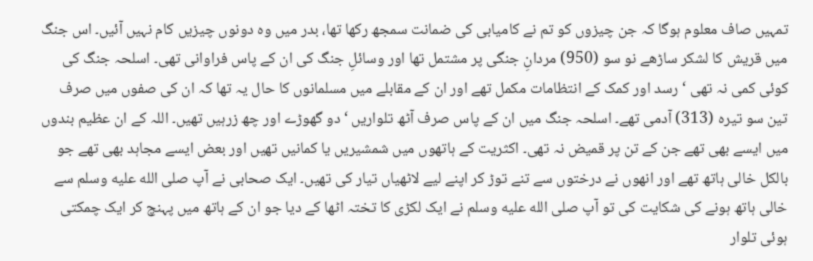تمہیں صاف معلوم ہوگا کہ جن چیزوں کو تم نے کامیابی کی ضمانت سمجھ رکھا تھا، بدر میں وہ دونوں چیزیں کام نہیں آئیں۔ اس جنگ میں قریش کا لشکر ساڑھے نو سو (950) مردانِ جنگی پر مشتمل تھا اور وسائلِ جنگ کی ان کے پاس فراوانی تھی۔ اسلحہ جنگ کی کوئی کمی نہ تھی ‘ رسد اور کمک کے انتظامات مکمل تھے اور ان کے مقابلے میں مسلمانوں کا حال یہ تھا کہ ان کی صفوں میں صرف تین سو تیرہ (313) آدمی تھے۔ اسلحہ جنگ میں ان کے پاس صرف آٹھ تلواریں ‘ دو گھوڑے اور چھ زرہیں تھیں۔ اللہ کے ان عظیم بندوں میں ایسے بھی تھے جن کے تن پر قمیض نہ تھی۔ اکثریت کے ہاتھوں میں شمشیریں یا کمانیں تھیں اور بعض ایسے مجاہد بھی تھے جو بالکل خالی ہاتھ تھے اور انھوں نے درختوں سے تنے توڑ کر اپنے لیے لاٹھیاں تیار کی تھیں۔ ایک صحابی نے آپ صلى الله عليه وسلم سے خالی ہاتھ ہونے کی شکایت کی تو آپ صلى الله عليه وسلم نے ایک لکڑی کا تختہ اٹھا کے دیا جو ان کے ہاتھ میں پہنچ کر ایک چمکتی ہوئی تلوار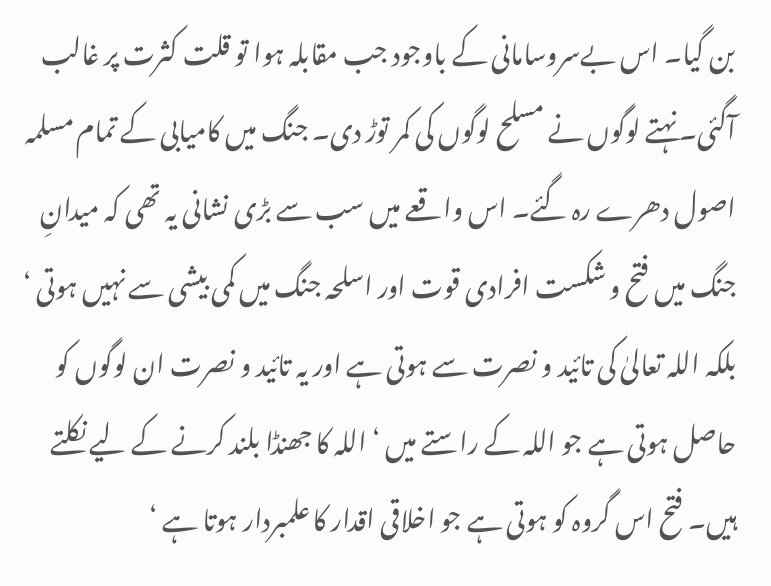بن گیا۔ اس بےسروسامانی کے باوجود جب مقابلہ ہوا تو قلت کثرت پر غالب آگئی۔ نہتے لوگوں نے مسلح لوگوں کی کمر توڑ دی۔ جنگ میں کامیابی کے تمام مسلمہ اصول دھرے رہ گئے۔ اس واقعے میں سب سے بڑی نشانی یہ تھی کہ میدانِ جنگ میں فتح و شکست افرادی قوت اور اسلحہ جنگ میں کمی بیشی سے نہیں ہوتی ‘ بلکہ اللہ تعالیٰ کی تائید و نصرت سے ہوتی ہے اور یہ تائید و نصرت ان لوگوں کو حاصل ہوتی ہے جو اللہ کے راستے میں ‘ اللہ کا جھنڈا بلند کرنے کے لیے نکلتے ہیں۔ فتح اس گروہ کو ہوتی ہے جو اخلاقی اقدار کا علمبردار ہوتا ہے ‘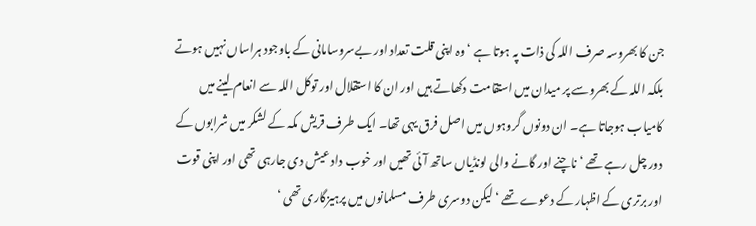جن کا بھروسہ صرف اللہ کی ذات پہ ہوتا ہے ‘ وہ اپنی قلت تعداد اور بےسروسامانی کے باوجود ہراساں نہیں ہوتے بلکہ اللہ کے بھروسے پر میدان میں استقامت دکھاتے ہیں اور ان کا استقلال اور توکل اللہ سے انعام لینے میں کامیاب ہوجاتا ہے۔ ان دونوں گروہوں میں اصل فرق یہی تھا۔ ایک طرف قریش مکہ کے لشکر میں شرابوں کے دور چل رہے تھے ‘ ناچنے اور گانے والی لونڈیاں ساتھ آئی تھیں اور خوب داد عیش دی جارہی تھی اور اپنی قوت اور برتری کے اظہار کے دعوے تھے ‘ لیکن دوسری طرف مسلمانوں میں پرہیزگاری تھی ‘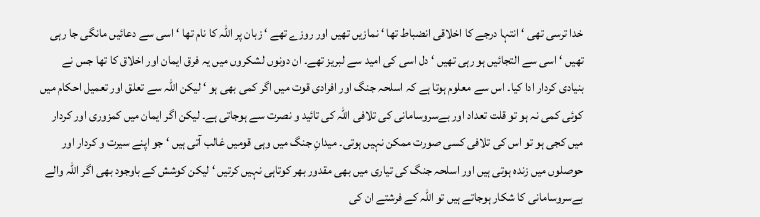خدا ترسی تھی ‘ انتہا درجے کا اخلاقی انضباط تھا ‘ نمازیں تھیں اور روزے تھے ‘ زبان پر اللہ کا نام تھا ‘ اسی سے دعائیں مانگی جا رہی تھیں ‘ اسی سے التجائیں ہو رہی تھیں ‘ دل اسی کی امید سے لبریز تھے۔ ان دونوں لشکروں میں یہ فرق ایمان اور اخلاق کا تھا جس نے بنیادی کردار ادا کیا۔ اس سے معلوم ہوتا ہے کہ اسلحہ جنگ اور افرادی قوت میں اگر کمی بھی ہو ‘ لیکن اللہ سے تعلق اور تعمیل احکام میں کوئی کمی نہ ہو تو قلت تعداد اور بےسروسامانی کی تلافی اللہ کی تائید و نصرت سے ہوجاتی ہے۔ لیکن اگر ایمان میں کمزوری اور کردار میں کجی ہو تو اس کی تلافی کسی صورت ممکن نہیں ہوتی۔ میدانِ جنگ میں وہی قومیں غالب آتی ہیں ‘ جو اپنے سیرت و کردار اور حوصلوں میں زندہ ہوتی ہیں اور اسلحہ جنگ کی تیاری میں بھی مقدور بھر کوتاہی نہیں کرتیں ‘ لیکن کوشش کے باوجود بھی اگر اللہ والے بےسروسامانی کا شکار ہوجاتے ہیں تو اللہ کے فرشتے ان کی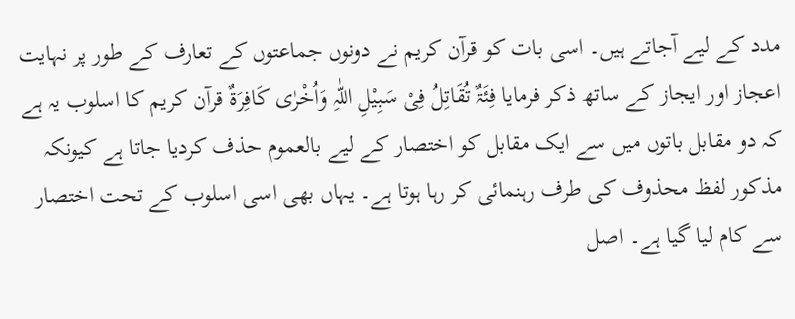مدد کے لیے آجاتے ہیں۔ اسی بات کو قرآن کریم نے دونوں جماعتوں کے تعارف کے طور پر نہایت اعجاز اور ایجاز کے ساتھ ذکر فرمایا فِئَۃٌ تُقَاتِلُ فِیْ سَبِیْلِ اللّٰہِ وَاُخْرٰی کَافِرَۃٌ قرآن کریم کا اسلوب یہ ہے کہ دو مقابل باتوں میں سے ایک مقابل کو اختصار کے لیے بالعموم حذف کردیا جاتا ہے کیونکہ مذکور لفظ محذوف کی طرف رہنمائی کر رہا ہوتا ہے۔ یہاں بھی اسی اسلوب کے تحت اختصار سے کام لیا گیا ہے۔ اصل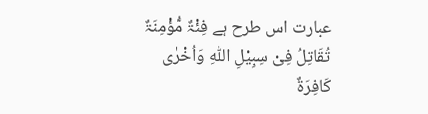عبارت اس طرح ہے فِئْۃٌ مُّؤْمِنَۃٌ تُقَاتِلُ فِیْ سِبِیْلِ اللّٰہِ وَاُخْرٰی کَافِرَۃٌ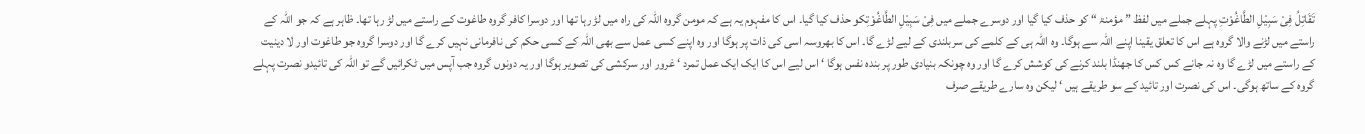تَقَاتِلُ فِیْ سَبِیْلِ الطَّاغُوْتِ پہلے جملے میں لفظ ” مؤمنۃ “ کو حذف کیا گیا اور دوسرے جملے میں فِیْ سَبِیْلِ الطَّاغُوْتِکو حذف کیا گیا۔ اس کا مفہوم یہ ہے کہ مومن گروہ اللہ کی راہ میں لڑ رہا تھا اور دوسرا کافر گروہ طاغوت کے راستے میں لڑ رہا تھا۔ ظاہر ہے کہ جو اللہ کے راستے میں لڑنے والا گروہ ہے اس کا تعلق یقینا اپنے اللہ سے ہوگا۔ وہ اللہ ہی کے کلمے کی سربلندی کے لیے لڑے گا۔ اس کا بھروسہ اسی کی ذات پر ہوگا اور وہ اپنے کسی عمل سے بھی اللہ کے کسی حکم کی نافرمانی نہیں کرے گا اور دوسرا گروہ جو طاغوت اور لا دینیت کے راستے میں لڑے گا وہ نہ جانے کس کس کا جھنڈا بلند کرنے کی کوشش کرے گا اور وہ چونکہ بنیادی طور پر بندہ نفس ہوگا ‘ اس لیے اس کا ایک ایک عمل تمرد ‘ غرور اور سرکشی کی تصویر ہوگا اور یہ دونوں گروہ جب آپس میں ٹکرائیں گے تو اللہ کی تائیدو نصرت پہلے گروہ کے ساتھ ہوگی۔ اس کی نصرت اور تائید کے سو طریقے ہیں ‘ لیکن وہ سارے طریقے صرف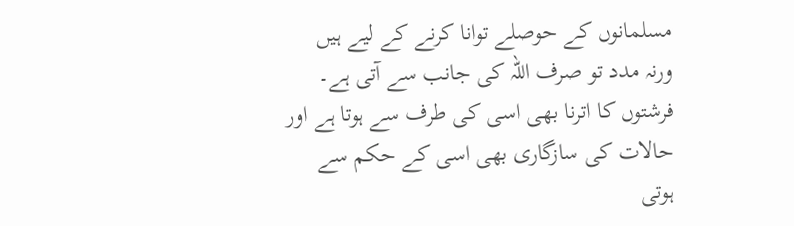مسلمانوں کے حوصلے توانا کرنے کے لیے ہیں ورنہ مدد تو صرف اللہ کی جانب سے آتی ہے۔ فرشتوں کا اترنا بھی اسی کی طرف سے ہوتا ہے اور حالات کی سازگاری بھی اسی کے حکم سے ہوتی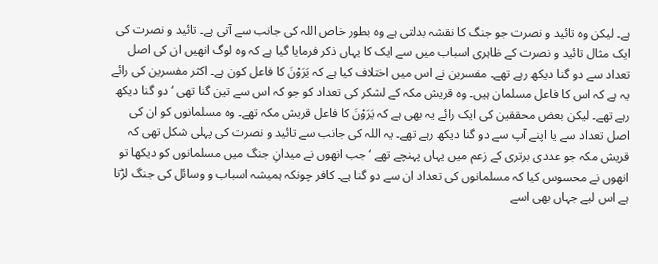ہے۔ لیکن وہ تائید و نصرت جو جنگ کا نقشہ بدلتی ہے وہ بطور خاص اللہ کی جانب سے آتی ہے۔ تائید و نصرت کی ایک مثال تائید و نصرت کے ظاہری اسباب میں سے ایک کا یہاں ذکر فرمایا گیا ہے کہ وہ لوگ انھیں ان کی اصل تعداد سے دو گنا دیکھ رہے تھے۔ مفسرین نے اس میں اختلاف کیا ہے کہ یَرَوْنَ کا فاعل کون ہے۔ اکثر مفسرین کی رائے یہ ہے کہ اس کا فاعل مسلمان ہیں۔ وہ قریش مکہ کے لشکر کی تعداد کو جو کہ اس سے تین گنا تھی ‘ دو گنا دیکھ رہے تھے۔ لیکن بعض محققین کی ایک رائے یہ بھی ہے کہ یَرَوْنَ کا فاعل قریش مکہ تھے۔ وہ مسلمانوں کو ان کی اصل تعداد سے یا اپنے آپ سے دو گنا دیکھ رہے تھے۔ یہ اللہ کی جانب سے تائید و نصرت کی پہلی شکل تھی کہ قریش مکہ جو عددی برتری کے زعم میں یہاں پہنچے تھے ‘ جب انھوں نے میدانِ جنگ میں مسلمانوں کو دیکھا تو انھوں نے محسوس کیا کہ مسلمانوں کی تعداد ان سے دو گنا ہے۔ کافر چونکہ ہمیشہ اسباب و وسائل کی جنگ لڑتا ہے اس لیے جہاں بھی اسے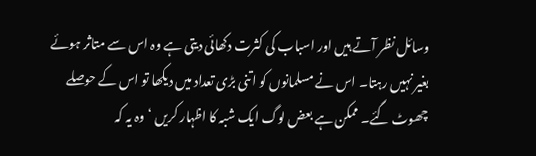وسائل نظر آتے ہیں اور اسباب کی کثرت دکھائی دیتی ہے وہ اس سے متاثر ہوئے بغیر نہیں رہتا۔ اس نے مسلمانوں کو اتنی بڑی تعداد میں دیکھا تو اس کے حوصلے چھوٹ گئے۔ ممکن ہے بعض لوگ ایک شبہ کا اظہار کریں ‘ وہ یہ کہ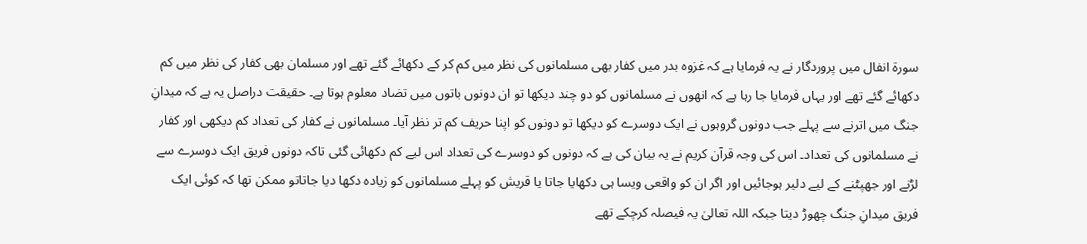سورة انفال میں پروردگار نے یہ فرمایا ہے کہ غزوہ بدر میں کفار بھی مسلمانوں کی نظر میں کم کر کے دکھائے گئے تھے اور مسلمان بھی کفار کی نظر میں کم دکھائے گئے تھے اور یہاں فرمایا جا رہا ہے کہ انھوں نے مسلمانوں کو دو چند دیکھا تو ان دونوں باتوں میں تضاد معلوم ہوتا ہے۔ حقیقت دراصل یہ ہے کہ میدانِ جنگ میں اترنے سے پہلے جب دونوں گروہوں نے ایک دوسرے کو دیکھا تو دونوں کو اپنا حریف کم تر نظر آیا۔ مسلمانوں نے کفار کی تعداد کم دیکھی اور کفار نے مسلمانوں کی تعداد۔ اس کی وجہ قرآن کریم نے یہ بیان کی ہے کہ دونوں کو دوسرے کی تعداد اس لیے کم دکھائی گئی تاکہ دونوں فریق ایک دوسرے سے لڑنے اور جھپٹنے کے لیے دلیر ہوجائیں اور اگر ان کو واقعی ویسا ہی دکھایا جاتا یا قریش کو پہلے مسلمانوں کو زیادہ دکھا دیا جاتاتو ممکن تھا کہ کوئی ایک فریق میدانِ جنگ چھوڑ دیتا جبکہ اللہ تعالیٰ یہ فیصلہ کرچکے تھے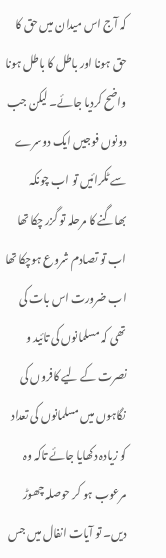کہ آج اس میدان میں حق کا حق ہونا اور باطل کا باطل ہونا واضح کردیا جائے۔ لیکن جب دونوں فوجیں ایک دوسرے سے ٹکرائیں تو اب چونکہ بھاگنے کا مرحلہ تو گزر چکا تھا اب تو تصادم شروع ہوچکا تھا اب ضرورت اس بات کی تھی کہ مسلمانوں کی تائید و نصرت کے لیے کافروں کی نگاہوں میں مسلمانوں کی تعداد کو زیادہ دکھایا جائے تاکہ وہ مرعوب ہو کر حوصلہ چھوڑ دیں۔ تو آیات انفال میں جس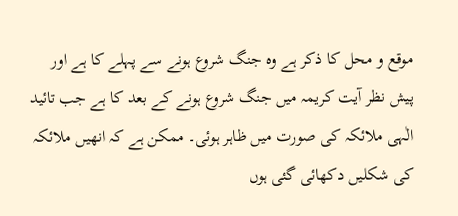موقع و محل کا ذکر ہے وہ جنگ شروع ہونے سے پہلے کا ہے اور پیش نظر آیت کریمہ میں جنگ شروع ہونے کے بعد کا ہے جب تائید الٰہی ملائکہ کی صورت میں ظاہر ہوئی۔ ممکن ہے کہ انھیں ملائکہ کی شکلیں دکھائی گئی ہوں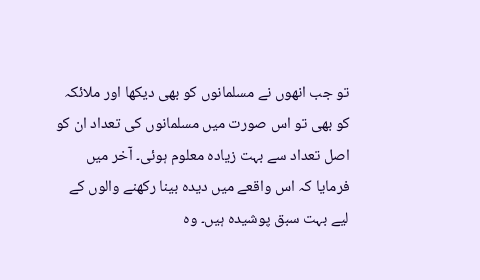تو جب انھوں نے مسلمانوں کو بھی دیکھا اور ملائکہ کو بھی تو اس صورت میں مسلمانوں کی تعداد ان کو اصل تعداد سے بہت زیادہ معلوم ہوئی۔ آخر میں فرمایا کہ اس واقعے میں دیدہ بینا رکھنے والوں کے لیے بہت سبق پوشیدہ ہیں۔ وہ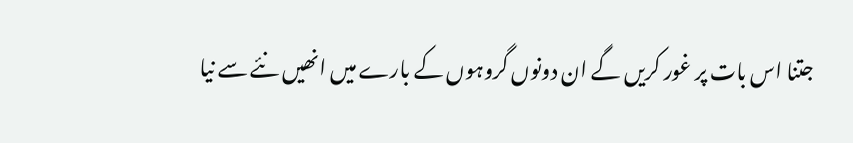جتنا اس بات پر غور کریں گے ان دونوں گروہوں کے بارے میں انھیں نئے سے نیا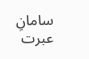سامانِ عبرت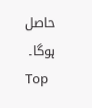حاصل ہوگا۔
Top